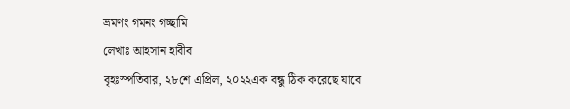ভ্রমণং গমনং গচ্ছামি
লেখাঃ আহসান হাবীব
বৃহঃস্পতিবার, ২৮শে এপ্রিল, ২০২২এক বন্ধু ঠিক করেছে যাবে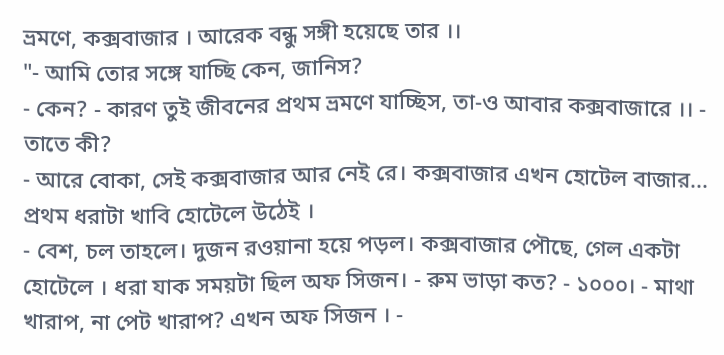ভ্রমণে, কক্সবাজার । আরেক বন্ধু সঙ্গী হয়েছে তার ।।
"- আমি তোর সঙ্গে যাচ্ছি কেন, জানিস?
- কেন? - কারণ তুই জীবনের প্রথম ভ্রমণে যাচ্ছিস, তা-ও আবার কক্সবাজারে ।। - তাতে কী?
- আরে বোকা, সেই কক্সবাজার আর নেই রে। কক্সবাজার এখন হোটেল বাজার... প্রথম ধরাটা খাবি হোটেলে উঠেই ।
- বেশ, চল তাহলে। দুজন রওয়ানা হয়ে পড়ল। কক্সবাজার পৌছে, গেল একটা হোটেলে । ধরা যাক সময়টা ছিল অফ সিজন। - রুম ভাড়া কত? - ১০০০। - মাথা খারাপ, না পেট খারাপ? এখন অফ সিজন । -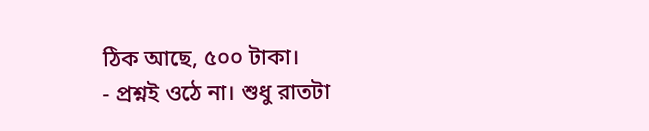ঠিক আছে, ৫০০ টাকা।
- প্রশ্নই ওঠে না। শুধু রাতটা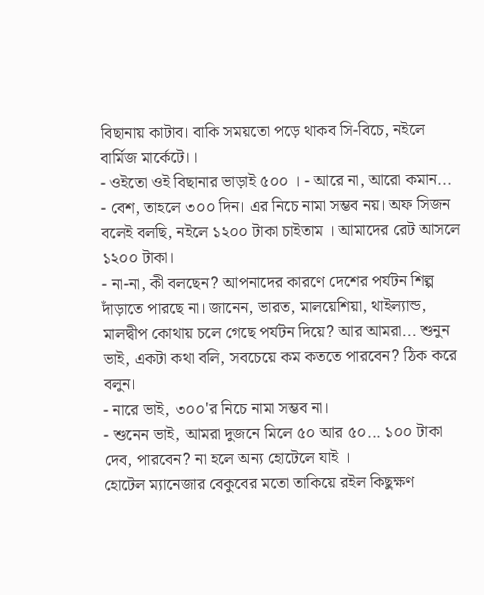বিছানায় কাটাব। বাকি সময়তো পড়ে থাকব সি-বিচে, নইলে বার্মিজ মার্কেটে।।
- ওইতো ওই বিছানার ভাড়াই ৫০০ । - আরে না, আরো কমান...
- বেশ, তাহলে ৩০০ দিন। এর নিচে নামা সম্ভব নয়। অফ সিজন বলেই বলছি, নইলে ১২০০ টাকা চাইতাম । আমাদের রেট আসলে ১২০০ টাকা।
- না-না, কী বলছেন? আপনাদের কারণে দেশের পর্যটন শিল্প দাঁড়াতে পারছে না। জানেন, ভারত, মালয়েশিয়া, থাইল্যান্ড, মালদ্বীপ কোথায় চলে গেছে পর্যটন দিয়ে? আর আমরা... শুনুন ভাই, একটা কথা বলি, সবচেয়ে কম কততে পারবেন? ঠিক করে বলুন।
- নারে ভাই, ৩০০'র নিচে নামা সম্ভব না।
- শুনেন ভাই, আমরা দুজনে মিলে ৫০ আর ৫০... ১০০ টাকা দেব, পারবেন? না হলে অন্য হোটেলে যাই ।
হোটেল ম্যানেজার বেকুবের মতো তাকিয়ে রইল কিছুক্ষণ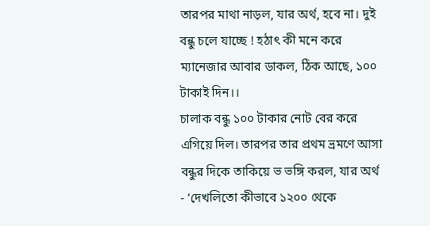তারপর মাথা নাড়ল, যার অর্থ, হবে না। দুই বন্ধু চলে যাচ্ছে ! হঠাৎ কী মনে করে ম্যানেজার আবার ডাকল, ঠিক আছে, ১০০ টাকাই দিন।।
চালাক বন্ধু ১০০ টাকার নোট বের করে এগিয়ে দিল। তারপর তার প্রথম ভ্রমণে আসা বন্ধুর দিকে তাকিয়ে ভ ভঙ্গি করল, যার অর্থ - ‘দেখলিতো কীভাবে ১২০০ থেকে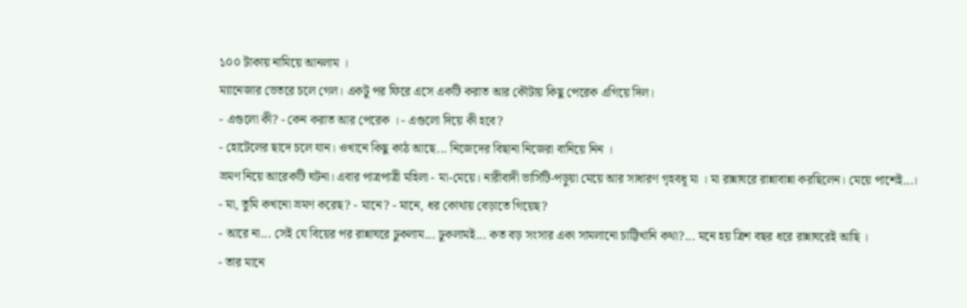১০০ টাকায় নামিয়ে আনলাম ।
ম্যানেজার ভেতরে চলে গেল। একটু পর ফিরে এসে একটি করাত আর কৌটায় কিছু পেরেক এগিয়ে দিল।
- এগুলো কী? - কেন করাত আর পেরেক । - এগুলো দিয়ে কী হবে?
- হোটেলের ছাদে চলে যান। ওখানে কিছু কাঠ আছে... নিজেদের বিছানা নিজেরা বানিয়ে নিন ।
ভ্রমণ নিয়ে আরেকটি ঘটনা। এবার পাত্রপাত্রী মহিলা - মা-মেয়ে। নারীবাদী ভার্সিটি-পড়ুয়া মেয়ে আর সাধারণ গৃহবধূ মা । মা রান্নাঘরে রান্নাবান্না করছিলেন। মেয়ে পাশেই...।
- মা, তুমি কখনো ভ্রমণ করেছ? - মানে? - মানে, ধর কোথায় বেড়াতে গিয়েছ?
- আরে না... সেই যে বিয়ের পর রান্নাঘরে ঢুকলাম... ঢুকলামই... কত বড় সংসার একা সামলানো চাট্টিখানি কথা?... মনে হয় ত্রিশ বছর ধরে রান্নাঘরেই আছি ।
- তার মানে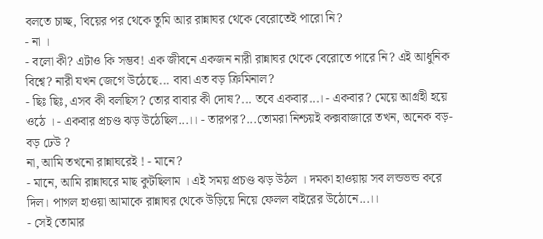বলতে চাচ্ছ, বিয়ের পর থেকে তুমি আর রান্নাঘর থেকে বেরোতেই পারো নি?
- না ।
- বলো কী? এটাও কি সম্ভব! এক জীবনে একজন নারী রান্নাঘর থেকে বেরোতে পারে নি? এই আধুনিক বিশ্বে? নারী যখন জেগে উঠেছে... বাবা এত বড় ক্রিমিনাল?
- ছিঃ ছিঃ, এসব কী বলছিস? তোর বাবার কী দোষ?... তবে একবার...। - একবার? মেয়ে আগ্রহী হয়ে ওঠে । - একবার প্রচণ্ড ঝড় উঠেছিল...।। - তারপর?...তোমরা নিশ্চয়ই কক্সবাজারে তখন, অনেক বড়-বড় ঢেউ ?
না, আমি তখনো রান্নাঘরেই ! - মানে?
- মানে, আমি রান্নাঘরে মাছ কুটছিলাম । এই সময় প্রচণ্ড ঝড় উঠল । দমকা হাওয়ায় সব লন্ডভন্ড করে দিল। পাগল হাওয়া আমাকে রান্নাঘর থেকে উড়িয়ে নিয়ে ফেলল বাইরের উঠোনে...।।
- সেই তোমার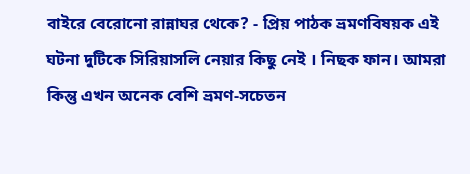বাইরে বেরোনো রান্নাঘর থেকে? - প্রিয় পাঠক ভ্রমণবিষয়ক এই ঘটনা দুটিকে সিরিয়াসলি নেয়ার কিছু নেই । নিছক ফান। আমরা কিন্তু এখন অনেক বেশি ভ্রমণ-সচেতন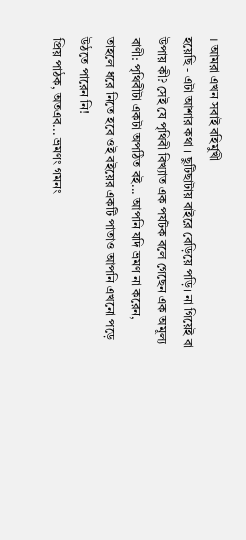। আমরা এখন সবাই বহির্মুখী
হয়েছি - এটা আশার কথা । ছুটিছাটায় বাইরে বেড়িয়ে পড়ি। না গিয়েই বা উপায় কী? সেই যে পৃথিবী বিখ্যাত এক পর্যটক বলে গেছেন এক অমূল্য বাণী: পৃথিবীটা একটা অপঠিত বই... আপনি যদি ভ্রমণ না করেন, তাহলে ধরে নিতে হবে ওই বইয়ের একটি পাতাও আপনি এখনো পড়ে উঠতে পারেন নি!
প্রিয় পাঠক, অতএব... ভ্রমণং গমনং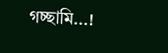গচ্ছামি...!